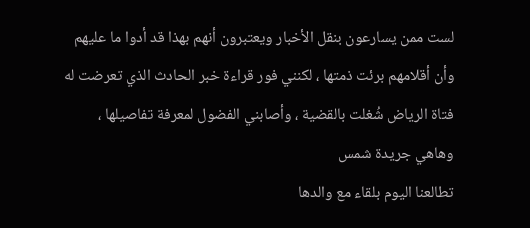لست ممن يسارعون بنقل الأخبار ويعتبرون أنهم بهذا قد أدوا ما عليهم
وأن أقلامهم برئت ذمتها ، لكنني فور قراءة خبر الحادث الذي تعرضت له
فتاة الرياض شُغلت بالقضية ، وأصابني الفضول لمعرفة تفاصيلها ، وهاهي جريدة شمس
تطالعنا اليوم بلقاء مع والدها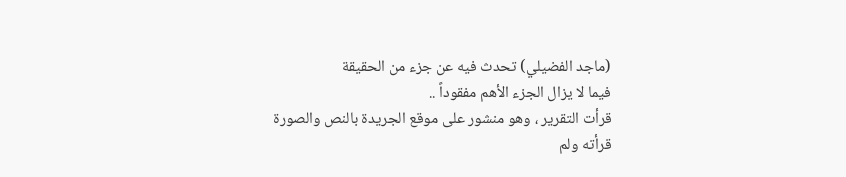(ماجد الفضيلي) تحدث فيه عن جزء من الحقيقة
فيما لا يزال الجزء الأهم مفقوداً ..
قرأت التقرير ، وهو منشور على موقع الجريدة بالنص والصورة
قرأته ولم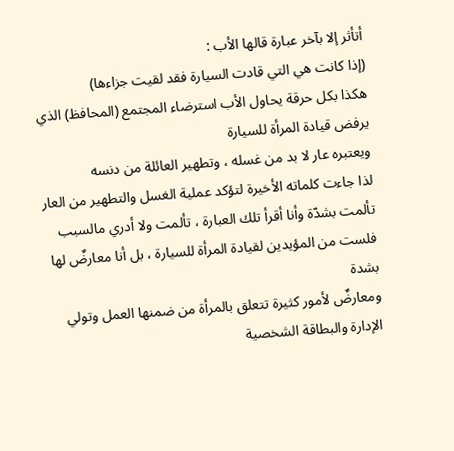أتأثر إلا بآخر عبارة قالها الأب :
(إذا كانت هي التي قادت السيارة فقد لقيت جزاءها)
هكذا بكل حرقة يحاول الأب استرضاء المجتمع (المحافظ) الذي يرفض قيادة المرأة للسيارة
ويعتبره عار لا بد من غسله ، وتطهير العائلة من دنسه
لذا جاءت كلماته الأخيرة لتؤكد عملية الغسل والتطهير من العار
تألمت بشدّة وأنا أقرأ تلك العبارة ، تألمت ولا أدري مالسبب
فلست من المؤيدين لقيادة المرأة للسيارة ، بل أنا معارضٌ لها بشدة
ومعارضٌ لأمور كثيرة تتعلق بالمرأة من ضمنها العمل وتولي الإدارة والبطاقة الشخصية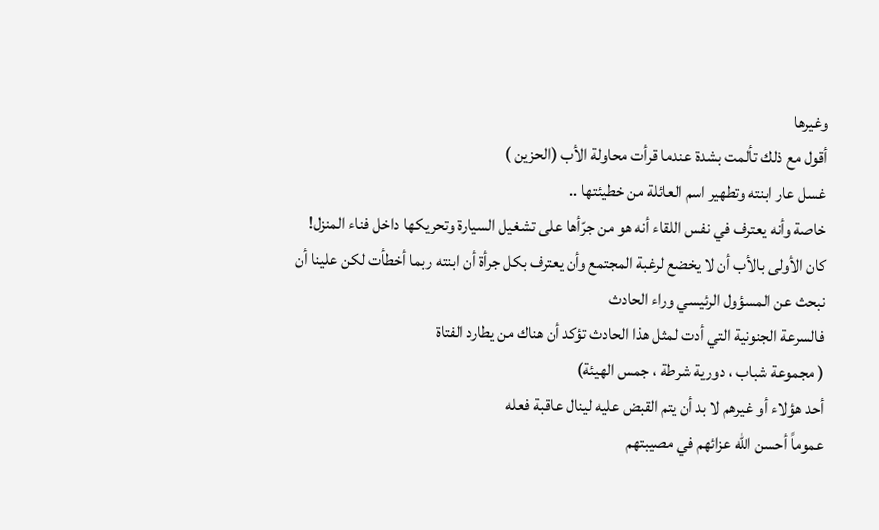وغيرها
أقول مع ذلك تألمت بشدة عندما قرأت محاولة الأب (الحزين )
غسل عار ابنته وتطهير اسم العائلة من خطيئتها ..
خاصة وأنه يعترف في نفس اللقاء أنه هو من جرّأها على تشغيل السيارة وتحريكها داخل فناء المنزل!
كان الأولى بالأب أن لا يخضع لرغبة المجتمع وأن يعترف بكل جرأة أن ابنته ربما أخطأت لكن علينا أن نبحث عن المسؤول الرئيسي وراء الحادث
فالسرعة الجنونية التي أدت لمثل هذا الحادث تؤكد أن هناك من يطارد الفتاة
( مجموعة شباب ، دورية شرطة ، جمس الهيئة)
أحد هؤلاء أو غيرهم لا بد أن يتم القبض عليه لينال عاقبة فعله
عموماً أحسن الله عزائهم في مصيبتهم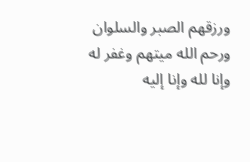ورزقهم الصبر والسلوان
ورحم الله ميتهم وغفر له
وإنا لله وإنا إليه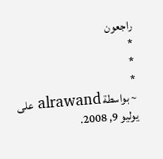راجعون
*
*
*
~ بواسطة alrawand على يوليو 9, 2008.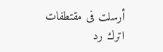أرسلت فى مقتطفات
اترك رد